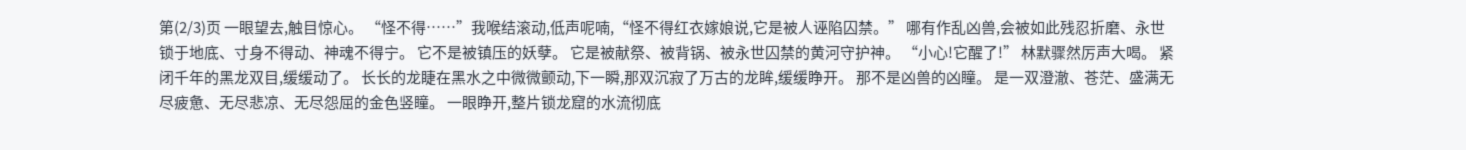第(2/3)页 一眼望去,触目惊心。 “怪不得……”我喉结滚动,低声呢喃,“怪不得红衣嫁娘说,它是被人诬陷囚禁。” 哪有作乱凶兽,会被如此残忍折磨、永世锁于地底、寸身不得动、神魂不得宁。 它不是被镇压的妖孽。 它是被献祭、被背锅、被永世囚禁的黄河守护神。 “小心!它醒了!” 林默骤然厉声大喝。 紧闭千年的黑龙双目,缓缓动了。 长长的龙睫在黑水之中微微颤动,下一瞬,那双沉寂了万古的龙眸,缓缓睁开。 那不是凶兽的凶瞳。 是一双澄澈、苍茫、盛满无尽疲惫、无尽悲凉、无尽怨屈的金色竖瞳。 一眼睁开,整片锁龙窟的水流彻底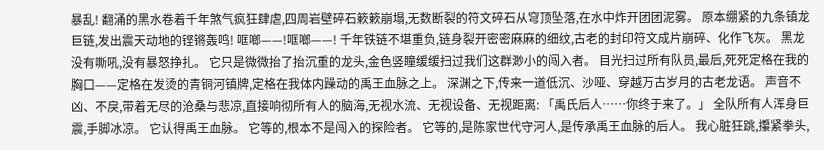暴乱! 翻涌的黑水卷着千年煞气疯狂肆虐,四周岩壁碎石簌簌崩塌,无数断裂的符文碎石从穹顶坠落,在水中炸开团团泥雾。 原本绷紧的九条镇龙巨链,发出震天动地的铿锵轰鸣! 哐啷——!哐啷——! 千年铁链不堪重负,链身裂开密密麻麻的细纹,古老的封印符文成片崩碎、化作飞灰。 黑龙没有嘶吼,没有暴怒挣扎。 它只是微微抬了抬沉重的龙头,金色竖瞳缓缓扫过我们这群渺小的闯入者。 目光扫过所有队员,最后,死死定格在我的胸口——定格在发烫的青铜河镇牌,定格在我体内躁动的禹王血脉之上。 深渊之下,传来一道低沉、沙哑、穿越万古岁月的古老龙语。 声音不凶、不戾,带着无尽的沧桑与悲凉,直接响彻所有人的脑海,无视水流、无视设备、无视距离: 「禹氏后人……你终于来了。」 全队所有人浑身巨震,手脚冰凉。 它认得禹王血脉。 它等的,根本不是闯入的探险者。 它等的,是陈家世代守河人,是传承禹王血脉的后人。 我心脏狂跳,攥紧拳头,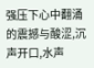强压下心中翻涌的震撼与酸涩,沉声开口,水声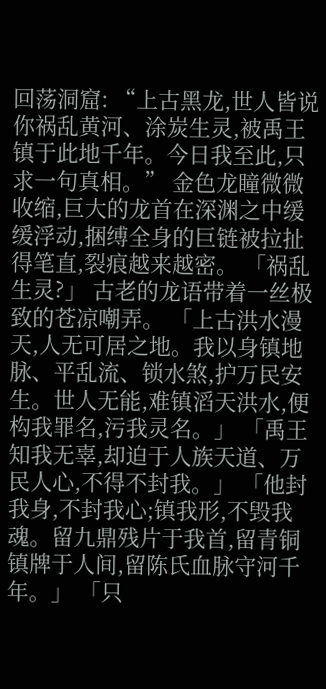回荡洞窟: “上古黑龙,世人皆说你祸乱黄河、涂炭生灵,被禹王镇于此地千年。今日我至此,只求一句真相。” 金色龙瞳微微收缩,巨大的龙首在深渊之中缓缓浮动,捆缚全身的巨链被拉扯得笔直,裂痕越来越密。 「祸乱生灵?」 古老的龙语带着一丝极致的苍凉嘲弄。 「上古洪水漫天,人无可居之地。我以身镇地脉、平乱流、锁水煞,护万民安生。世人无能,难镇滔天洪水,便构我罪名,污我灵名。」 「禹王知我无辜,却迫于人族天道、万民人心,不得不封我。」 「他封我身,不封我心;镇我形,不毁我魂。留九鼎残片于我首,留青铜镇牌于人间,留陈氏血脉守河千年。」 「只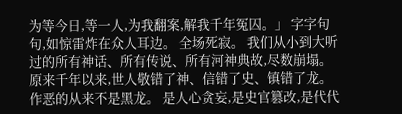为等今日,等一人,为我翻案,解我千年冤囚。」 字字句句,如惊雷炸在众人耳边。 全场死寂。 我们从小到大听过的所有神话、所有传说、所有河神典故,尽数崩塌。 原来千年以来,世人敬错了神、信错了史、镇错了龙。 作恶的从来不是黑龙。 是人心贪妄,是史官篡改,是代代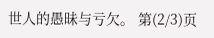世人的愚昧与亏欠。 第(2/3)页